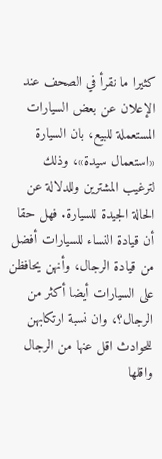كثيرا ما نقرأ في الصحف عند الإعلان عن بعض السيارات المستعملة للبيع، بان السيارة «استعمال سيدة»، وذلك لترغيب المشترين وللدلالة عن الحالة الجيدة للسيارة. فهل حقا أن قيادة النساء للسيارات أفضل من قيادة الرجال، وأنهن يحافظن على السيارات أيضا أكثر من الرجال؟، وان نسبة ارتكابهن للحوادث اقل عنها من الرجال واقلها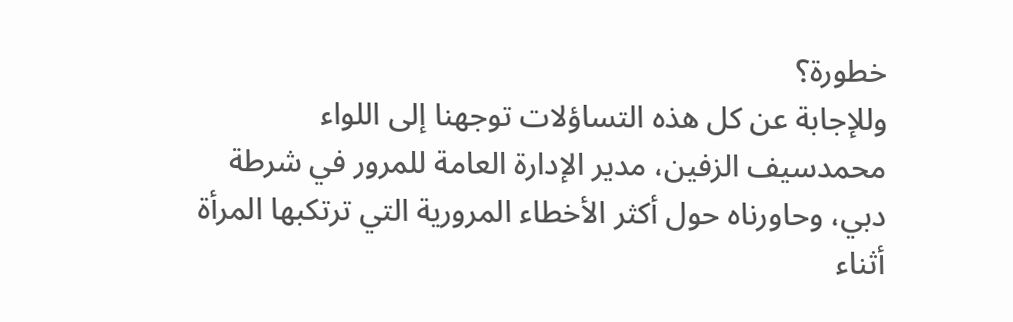خطورة؟
وللإجابة عن كل هذه التساؤلات توجهنا إلى اللواء محمدسيف الزفين، مدير الإدارة العامة للمرور في شرطة دبي، وحاورناه حول أكثر الأخطاء المرورية التي ترتكبها المرأة أثناء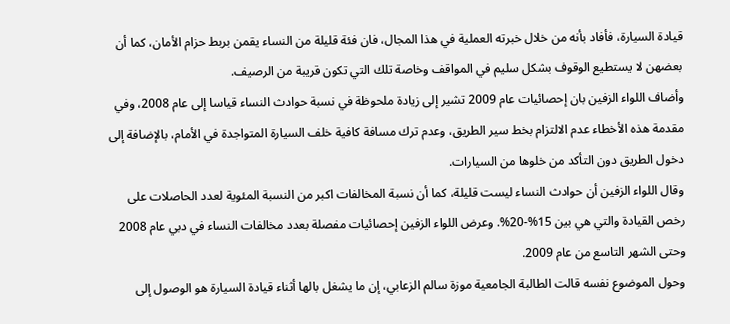قيادة السيارة، فأفاد بأنه من خلال خبرته العملية في هذا المجال، فان فئة قليلة من النساء يقمن بربط حزام الأمان، كما أن بعضهن لا يستطيع الوقوف بشكل سليم في المواقف وخاصة تلك التي تكون قريبة من الرصيف.
وأضاف اللواء الزفين بان إحصائيات عام 2009 تشير إلى زيادة ملحوظة في نسبة حوادث النساء قياسا إلى عام 2008، وفي مقدمة هذه الأخطاء عدم الالتزام بخط سير الطريق، وعدم ترك مسافة كافية خلف السيارة المتواجدة في الأمام، بالإضافة إلى دخول الطريق دون التأكد من خلوها من السيارات.
وقال اللواء الزفين أن حوادث النساء ليست قليلة، كما أن نسبة المخالفات اكبر من النسبة المئوية لعدد الحاصلات على رخص القيادة والتي هي بين 15%-20%. وعرض اللواء الزفين إحصائيات مفصلة بعدد مخالفات النساء في دبي عام 2008 وحتى الشهر التاسع من عام 2009.
وحول الموضوع نفسه قالت الطالبة الجامعية موزة سالم الزعابي، إن ما يشغل بالها أثناء قيادة السيارة هو الوصول إلى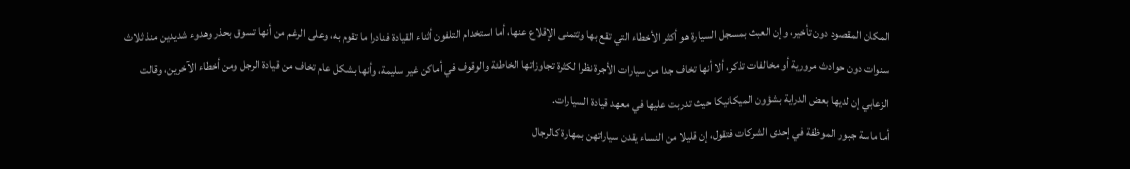المكان المقصود دون تأخير، وإن العبث بمسجل السيارة هو أكثر الأخطاء التي تقع بها وتتمنى الإقلاع عنها، أما استخدام التلفون أثناء القيادة فنادرا ما تقوم به، وعلى الرغم من أنها تسوق بحذر وهدوء شديدين منذ ثلاث سنوات دون حوادث مرورية أو مخالفات تذكر، ألا أنها تخاف جدا من سيارات الأجرة نظرا لكثرة تجاوزاتها الخاطئة والوقوف في أماكن غير سليمة، وأنها بشكل عام تخاف من قيادة الرجل ومن أخطاء الآخرين، وقالت الزعابي إن لديها بعض الدراية بشؤون الميكانيكا حيث تدربت عليها في معهد قيادة السيارات.
أما ماسة جبور الموظفة في إحدى الشركات فتقول، إن قليلا من النساء يقدن سياراتهن بمهارة كالرجال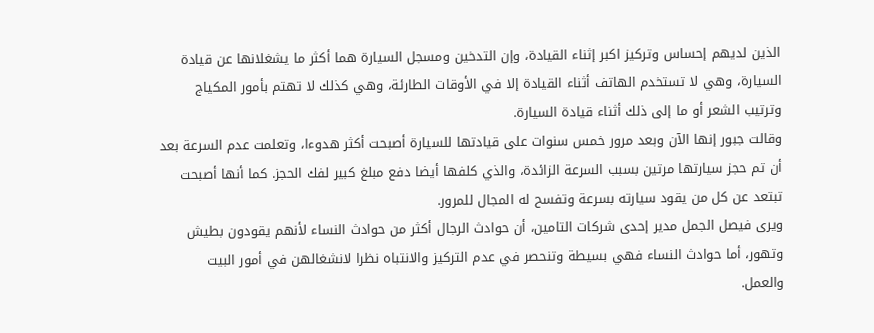الذين لديهم إحساس وتركيز اكبر إثناء القيادة، وإن التدخين ومسجل السيارة هما أكثر ما يشغلانها عن قيادة السيارة، وهي لا تستخدم الهاتف أثناء القيادة إلا في الأوقات الطارئة، وهي كذلك لا تهتم بأمور المكياج وترتيب الشعر أو ما إلى ذلك أثناء قيادة السيارة.
وقالت جبور إنها الآن وبعد مرور خمس سنوات على قيادتها للسيارة أصبحت أكثر هدوءا، وتعلمت عدم السرعة بعد أن تم حجز سيارتها مرتين بسبب السرعة الزائدة، والذي كلفها أيضا دفع مبلغ كبير لفك الحجز. كما أنها أصبحت تبتعد عن كل من يقود سيارته بسرعة وتفسح له المجال للمرور.
ويرى فيصل الجمل مدير إحدى شركات التامين، أن حوادث الرجال أكثر من حوادث النساء لأنهم يقودون بطيش وتهور، أما حوادث النساء فهي بسيطة وتنحصر في عدم التركيز والانتباه نظرا لانشغالهن في أمور البيت والعمل.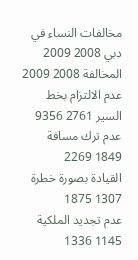مخالفات النساء في دبي 2008 2009
المخالفة 2008 2009
عدم الالتزام بخط السير 2761 9356
عدم ترك مسافة 1849 2269
القيادة بصورة خطرة 1307 1875
عدم تجديد الملكية 1145 1336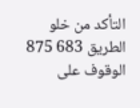التأكد من خلو الطريق 683 875
الوقوف على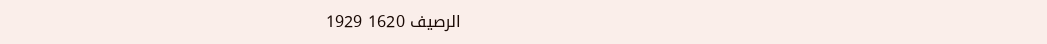الرصيف 1620 1929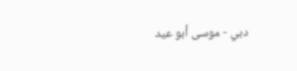دبي - موسى أبو عيد